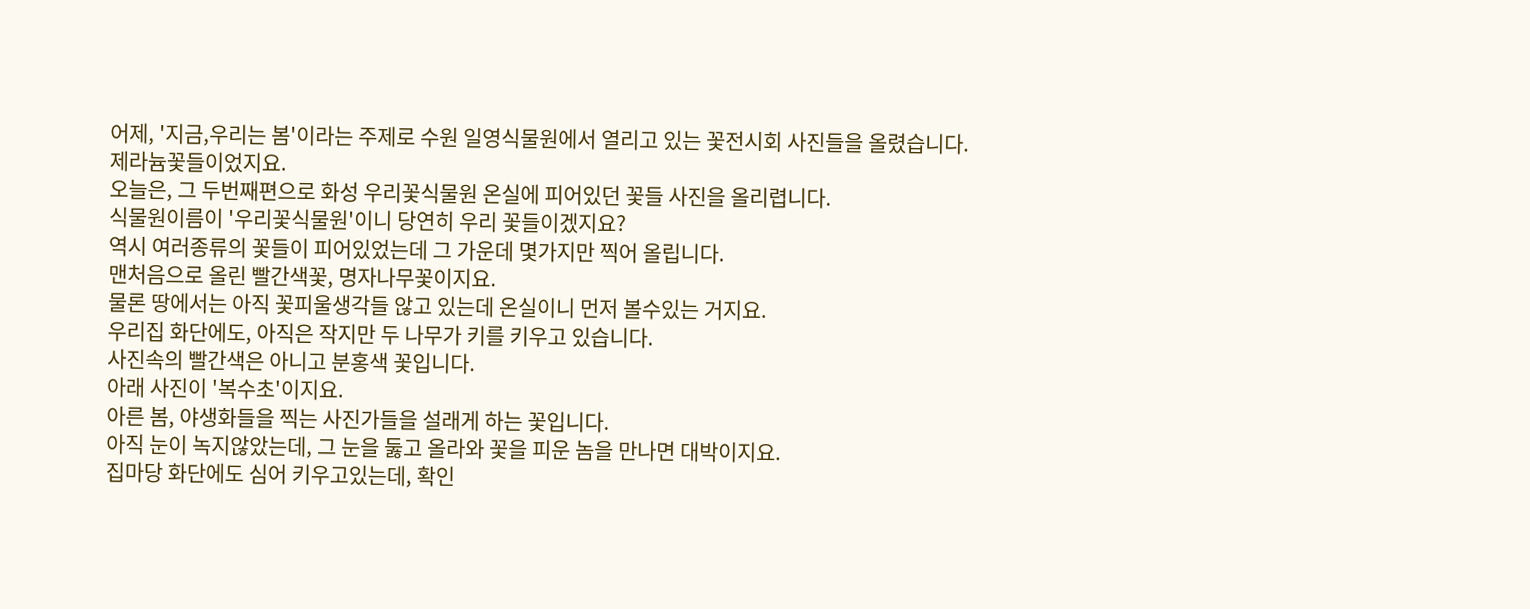어제, '지금,우리는 봄'이라는 주제로 수원 일영식물원에서 열리고 있는 꽃전시회 사진들을 올렸습니다.
제라늄꽃들이었지요.
오늘은, 그 두번째편으로 화성 우리꽃식물원 온실에 피어있던 꽃들 사진을 올리렵니다.
식물원이름이 '우리꽃식물원'이니 당연히 우리 꽃들이겠지요?
역시 여러종류의 꽃들이 피어있었는데 그 가운데 몇가지만 찍어 올립니다.
맨처음으로 올린 빨간색꽃, 명자나무꽃이지요.
물론 땅에서는 아직 꽃피울생각들 않고 있는데 온실이니 먼저 볼수있는 거지요.
우리집 화단에도, 아직은 작지만 두 나무가 키를 키우고 있습니다.
사진속의 빨간색은 아니고 분홍색 꽃입니다.
아래 사진이 '복수초'이지요.
아른 봄, 야생화들을 찍는 사진가들을 설래게 하는 꽃입니다.
아직 눈이 녹지않았는데, 그 눈을 둟고 올라와 꽃을 피운 놈을 만나면 대박이지요.
집마당 화단에도 심어 키우고있는데, 확인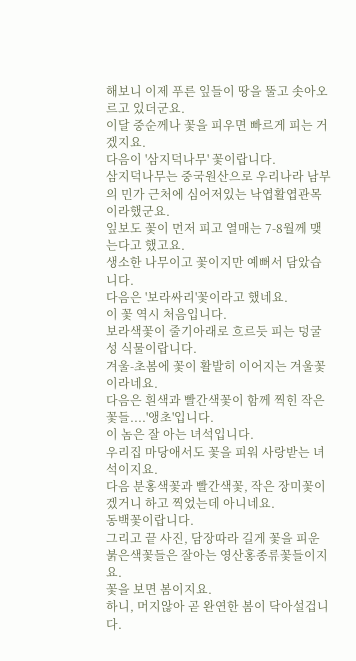해보니 이제 푸른 잎들이 땅을 뚤고 솟아오르고 있더군요.
이달 중순께나 꽃을 피우면 빠르게 피는 거겠지요.
다음이 '삼지덕나무' 꽃이랍니다.
삼지덕나무는 중국원산으로 우리나라 남부의 민가 근처에 심어저있는 낙엽활엽관목이라했군요.
잎보도 꽃이 먼저 피고 열매는 7-8월께 맺는다고 했고요.
생소한 나무이고 꽃이지만 예뻐서 담았습니다.
다음은 '보라싸리'꽃이라고 했네요.
이 꽃 역시 처음입니다.
보라색꽃이 줄기아래로 흐르듯 피는 덩굴성 식물이랍니다.
겨울-초봄에 꽃이 활발히 이어지는 겨울꽃이라네요.
다음은 흰색과 빨간색꽃이 함께 찍힌 작은 꽃들....'앵초'입니다.
이 놈은 잘 아는 녀석입니다.
우리집 마당애서도 꽃을 피워 사랑받는 녀석이지요.
다음 분홍색꽃과 빨간색꽃, 작은 장미꽃이겠거니 하고 찍었는데 아니네요.
동백꽃이랍니다.
그리고 끝 사진, 담장따라 길게 꽃을 피운 붉은색꽃들은 잘아는 영산홍종류꽃들이지요.
꽃을 보면 봄이지요.
하니, 머지않아 곧 완연한 봄이 닥아설겁니다.